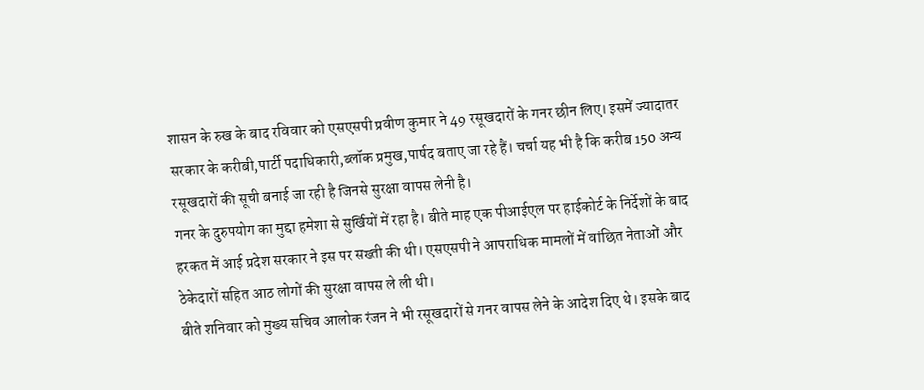शासन के रुख के बाद रविवार को एसएसपी प्रवीण कुमार ने 49 रसूखदारों के गनर छीन लिए। इसमें ज्यादातर सरकार के करीबी,पार्टी पदाधिकारी,ब्लॉक प्रमुख,पार्षद बताए जा रहे हैं। चर्चा यह भी है कि करीब 150 अन्य रसूखदारों की सूची बनाई जा रही है जिनसे सुरक्षा वापस लेनी है।
गनर के दुरुपयोग का मुद्दा हमेशा से सुर्खियों में रहा है। बीते माह एक पीआईएल पर हाईकोर्ट के निर्देशों के बाद हरकत में आई प्रदेश सरकार ने इस पर सख्ती की थी। एसएसपी ने आपराधिक मामलों में वांछित नेताओं और ठेकेदारों सहित आठ लोगों की सुरक्षा वापस ले ली थी।
बीते शनिवार को मुख्य सचिव आलोक रंजन ने भी रसूखदारों से गनर वापस लेने के आदेश दिए थे। इसके बाद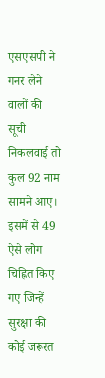एसएसपी ने गनर लेने वालों की सूची निकलवाई तो कुल 92 नाम सामने आए। इसमें से 49 ऐसे लोग चिह्नित किए गए जिन्हें सुरक्षा की कोई जरूरत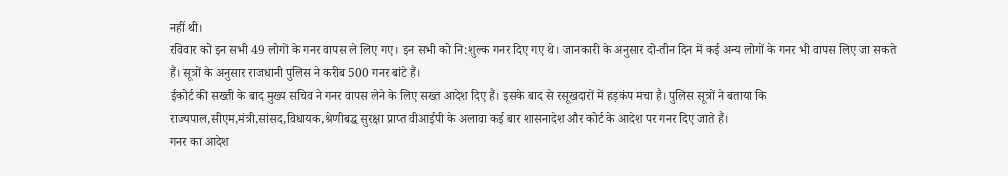नहीं थी।
रविवार को इन सभी 49 लोगों के गनर वापस ले लिए गए। इन सभी को नि:शुल्क गनर दिए गए थे। जानकारी के अनुसार दो-तीन दिन में कई अन्य लोगों के गनर भी वापस लिए जा सकते हैं। सूत्रों के अनुसार राजधानी पुलिस ने करीब 500 गनर बांटे हैं।
ईकोर्ट की सख्ती के बाद मुख्य सचिव ने गनर वापस लेने के लिए सख्त आदेश दिए हैं। इसके बाद से रसूखदारों में हड़कंप मचा है। पुलिस सूत्रों ने बताया कि राज्यपाल,सीएम,मंत्री,सांसद,विधायक,श्रेणीबद्ध सुरक्षा प्राप्त वीआईपी के अलावा कई बार शासनादेश और कोर्ट के आदेश पर गनर दिए जाते हैं।
गनर का आदेश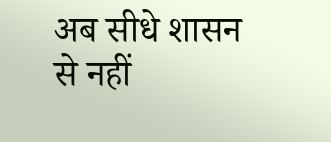अब सीधे शासन से नहीं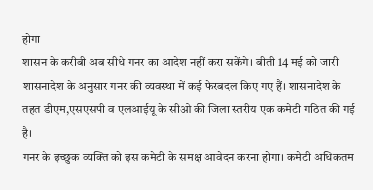होगा
शासन के करीबी अब सीधे गनर का आदेश नहीं करा सकेंगे। बीती 14 मई को जारी शासनादेश के अनुसार गनर की व्यवस्था में कई फेरबदल किए गए हैं। शासनादेश के तहत डीएम,एसएसपी व एलआईयू के सीओ की जिला स्तरीय एक कमेटी गठित की गई है।
गनर के इच्छुक व्यक्ति को इस कमेटी के समक्ष आवेदन करना होगा। कमेटी अधिकतम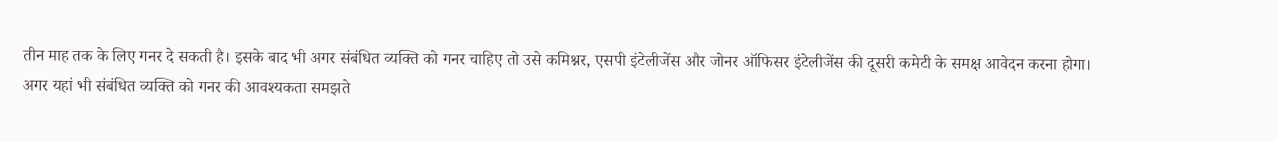तीन माह तक के लिए गनर दे सकती है। इसके बाद भी अगर संबंधित व्यक्ति को गनर चाहिए तो उसे कमिश्नर, एसपी इंटेलीजेंस और जोनर ऑफिसर इंटेलीजेंस की दूसरी कमेटी के समक्ष आवेदन करना होगा।
अगर यहां भी संबंधित व्यक्ति को गनर की आवश्यकता समझते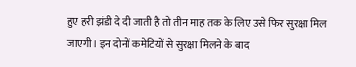हुए हरी झंडी दे दी जाती है तो तीन माह तक के लिए उसे फिर सुरक्षा मिल जाएगी। इन दोनों कमेटियों से सुरक्षा मिलने के बाद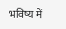भविष्य में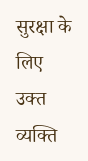सुरक्षा के लिए उक्त व्यक्ति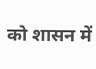को शासन में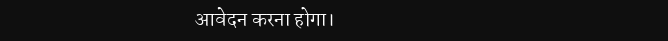आवेदन करना होगा।